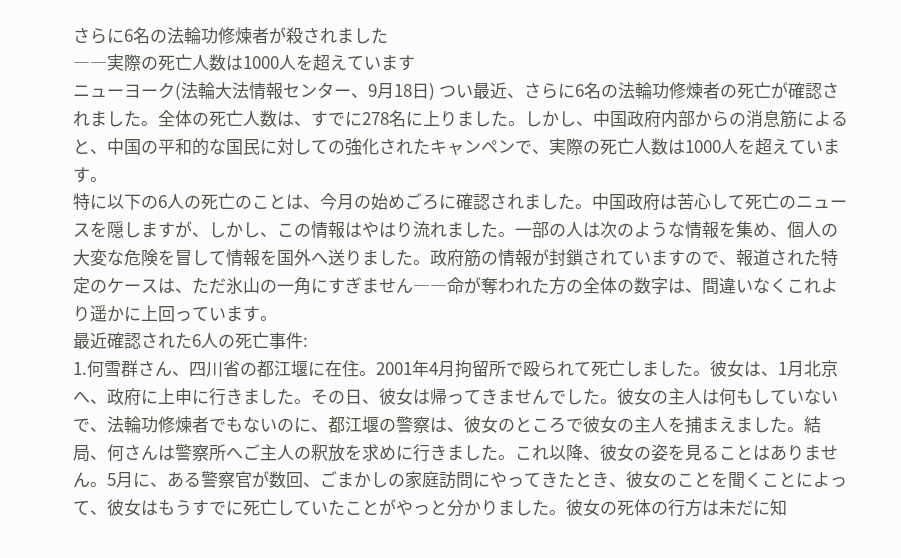さらに6名の法輪功修煉者が殺されました
――実際の死亡人数は1000人を超えています
ニューヨーク(法輪大法情報センター、9月18日) つい最近、さらに6名の法輪功修煉者の死亡が確認されました。全体の死亡人数は、すでに278名に上りました。しかし、中国政府内部からの消息筋によると、中国の平和的な国民に対しての強化されたキャンペンで、実際の死亡人数は1000人を超えています。
特に以下の6人の死亡のことは、今月の始めごろに確認されました。中国政府は苦心して死亡のニュースを隠しますが、しかし、この情報はやはり流れました。一部の人は次のような情報を集め、個人の大変な危険を冒して情報を国外へ送りました。政府筋の情報が封鎖されていますので、報道された特定のケースは、ただ氷山の一角にすぎません――命が奪われた方の全体の数字は、間違いなくこれより遥かに上回っています。
最近確認された6人の死亡事件:
1.何雪群さん、四川省の都江堰に在住。2001年4月拘留所で殴られて死亡しました。彼女は、1月北京へ、政府に上申に行きました。その日、彼女は帰ってきませんでした。彼女の主人は何もしていないで、法輪功修煉者でもないのに、都江堰の警察は、彼女のところで彼女の主人を捕まえました。結局、何さんは警察所へご主人の釈放を求めに行きました。これ以降、彼女の姿を見ることはありません。5月に、ある警察官が数回、ごまかしの家庭訪問にやってきたとき、彼女のことを聞くことによって、彼女はもうすでに死亡していたことがやっと分かりました。彼女の死体の行方は未だに知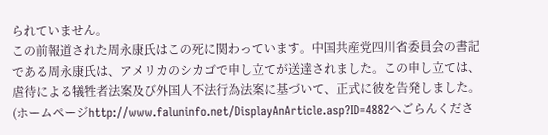られていません。
この前報道された周永康氏はこの死に関わっています。中国共産党四川省委員会の書記である周永康氏は、アメリカのシカゴで申し立てが送達されました。この申し立ては、虐待による犠牲者法案及び外国人不法行為法案に基づいて、正式に彼を告発しました。(ホームページhttp://www.faluninfo.net/DisplayAnArticle.asp?ID=4882へごらんくださ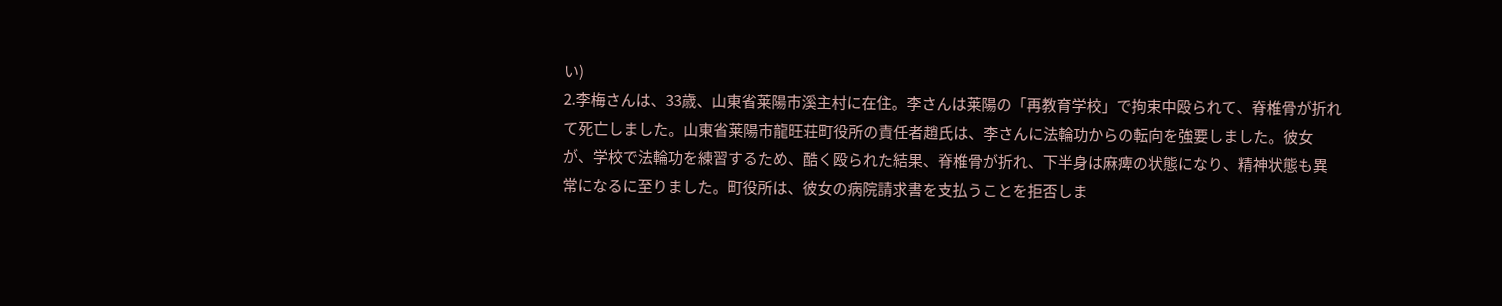い)
2.李梅さんは、33歳、山東省莱陽市溪主村に在住。李さんは莱陽の「再教育学校」で拘束中殴られて、脊椎骨が折れて死亡しました。山東省莱陽市龍旺荘町役所の責任者趙氏は、李さんに法輪功からの転向を強要しました。彼女が、学校で法輪功を練習するため、酷く殴られた結果、脊椎骨が折れ、下半身は麻痺の状態になり、精神状態も異常になるに至りました。町役所は、彼女の病院請求書を支払うことを拒否しま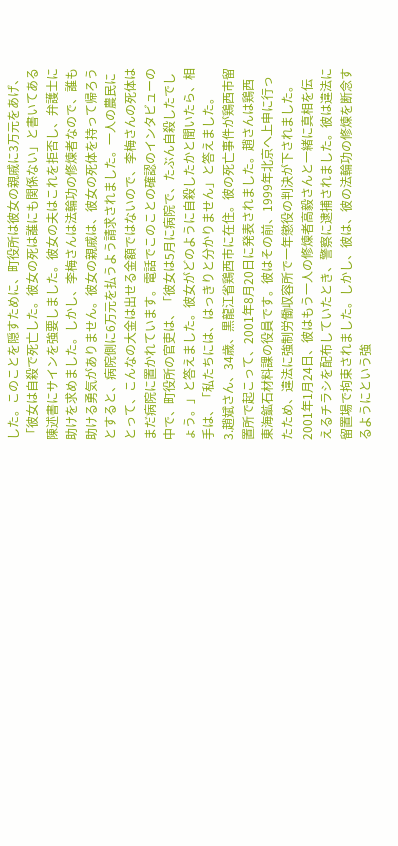した。このことを隠すために、町役所は彼女の親戚に3万元をあげ、「彼女は自殺で死亡した。彼女の死は誰にも関係ない」と書いてある陳述書にサインを強要しました。彼女の夫はこれを拒否し、弁護士に助けを求めました。しかし、李梅さんは法輪功の修煉者なので、誰も助ける勇気がありません。彼女の親戚は、彼女の死体を持って帰ろうとすると、病院側に6万元を払うよう請求されました。一人の農民にとって、こんなの大金は出せる金額ではないので、李梅さんの死体はまだ病院に置かれています。電話でこのことの確認のインタビューの中で、町役所の官吏は、「彼女は5月に病院で、たぶん自殺したでしょう。」と答えました。彼女がどのように自殺したかと聞いたら、相手は、「私たちには、はっきりと分かりません」と答えました。
3.趙斌さん、34歳、黒龍江省鶏西市に在住。彼の死亡事件が鶏西市留置所で起こって、2001年8月20日に発表されました。趙さんは鶏西東海鉱石材料課の役員です。彼はその前、1999年北京へ上申に行ったため、違法に強制労働収容所で一年懲役の判決が下されました。2001年1月24日、彼はもう一人の修煉者高毅さんと一緒に真相を伝えるチラシを配布していたとき、警察に逮捕されました。彼は違法に留置場で拘束されました。しかし、彼は、彼の法輪功の修煉を断念するようにという強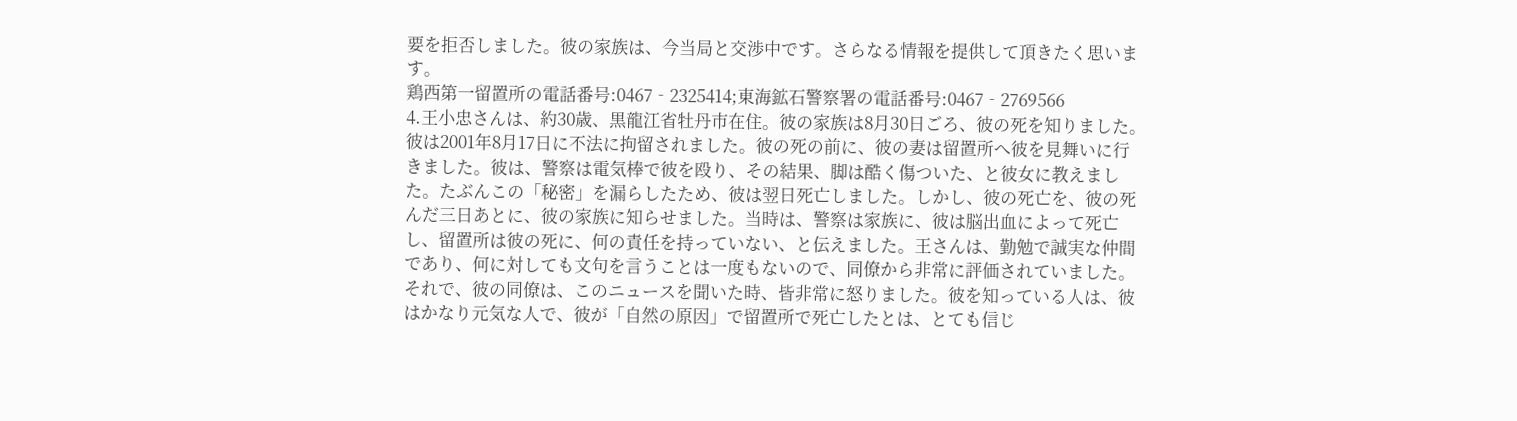要を拒否しました。彼の家族は、今当局と交渉中です。さらなる情報を提供して頂きたく思います。
鶏西第一留置所の電話番号:0467‐2325414;東海鉱石警察署の電話番号:0467‐2769566
4.王小忠さんは、約30歳、黒龍江省牡丹市在住。彼の家族は8月30日ごろ、彼の死を知りました。彼は2001年8月17日に不法に拘留されました。彼の死の前に、彼の妻は留置所へ彼を見舞いに行きました。彼は、警察は電気棒で彼を殴り、その結果、脚は酷く傷ついた、と彼女に教えました。たぶんこの「秘密」を漏らしたため、彼は翌日死亡しました。しかし、彼の死亡を、彼の死んだ三日あとに、彼の家族に知らせました。当時は、警察は家族に、彼は脳出血によって死亡し、留置所は彼の死に、何の責任を持っていない、と伝えました。王さんは、勤勉で誠実な仲間であり、何に対しても文句を言うことは一度もないので、同僚から非常に評価されていました。それで、彼の同僚は、このニュースを聞いた時、皆非常に怒りました。彼を知っている人は、彼はかなり元気な人で、彼が「自然の原因」で留置所で死亡したとは、とても信じ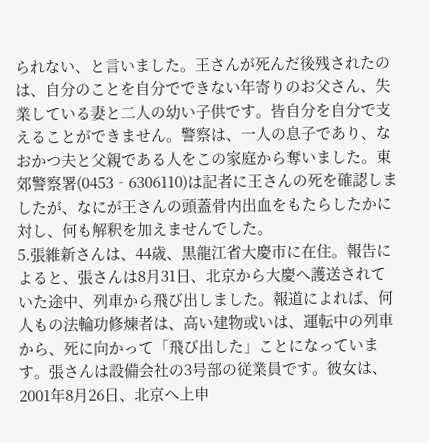られない、と言いました。王さんが死んだ後残されたのは、自分のことを自分でできない年寄りのお父さん、失業している妻と二人の幼い子供です。皆自分を自分で支えることができません。警察は、一人の息子であり、なおかつ夫と父親である人をこの家庭から奪いました。東郊警察署(0453‐6306110)は記者に王さんの死を確認しましたが、なにが王さんの頭蓋骨内出血をもたらしたかに対し、何も解釈を加えませんでした。
5.張維新さんは、44歳、黒龍江省大慶市に在住。報告によると、張さんは8月31日、北京から大慶へ護送されていた途中、列車から飛び出しました。報道によれば、何人もの法輪功修煉者は、高い建物或いは、運転中の列車から、死に向かって「飛び出した」ことになっています。張さんは設備会社の3号部の従業員です。彼女は、2001年8月26日、北京へ上申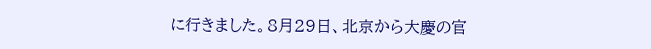に行きました。8月29日、北京から大慶の官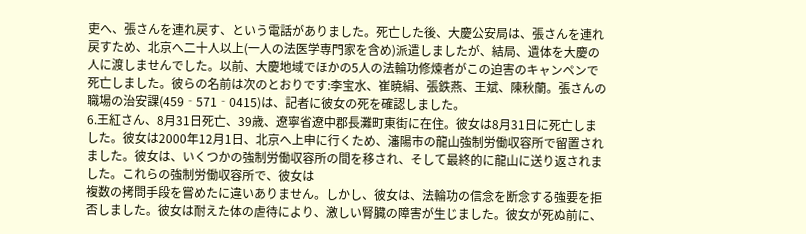吏へ、張さんを連れ戻す、という電話がありました。死亡した後、大慶公安局は、張さんを連れ戻すため、北京へ二十人以上(一人の法医学専門家を含め)派遣しましたが、結局、遺体を大慶の人に渡しませんでした。以前、大慶地域でほかの5人の法輪功修煉者がこの迫害のキャンペンで死亡しました。彼らの名前は次のとおりです:李宝水、崔暁絹、張鉄燕、王斌、陳秋蘭。張さんの職場の治安課(459‐571‐0415)は、記者に彼女の死を確認しました。
6.王紅さん、8月31日死亡、39歳、遼寧省遼中郡長灘町東街に在住。彼女は8月31日に死亡しました。彼女は2000年12月1日、北京へ上申に行くため、瀋陽市の龍山強制労働収容所で留置されました。彼女は、いくつかの強制労働収容所の間を移され、そして最終的に龍山に送り返されました。これらの強制労働収容所で、彼女は
複数の拷問手段を嘗めたに違いありません。しかし、彼女は、法輪功の信念を断念する強要を拒否しました。彼女は耐えた体の虐待により、激しい腎臓の障害が生じました。彼女が死ぬ前に、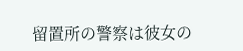留置所の警察は彼女の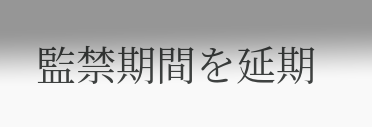監禁期間を延期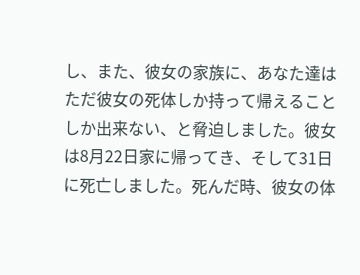し、また、彼女の家族に、あなた達はただ彼女の死体しか持って帰えることしか出来ない、と脅迫しました。彼女は8月22日家に帰ってき、そして31日に死亡しました。死んだ時、彼女の体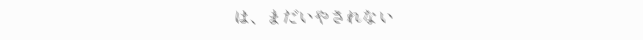は、まだいやされない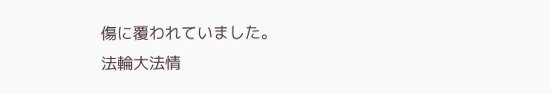傷に覆われていました。
法輪大法情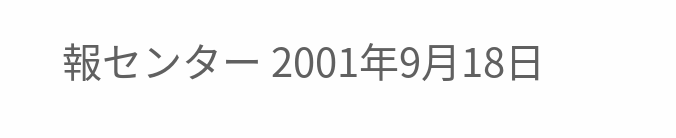報センター 2001年9月18日